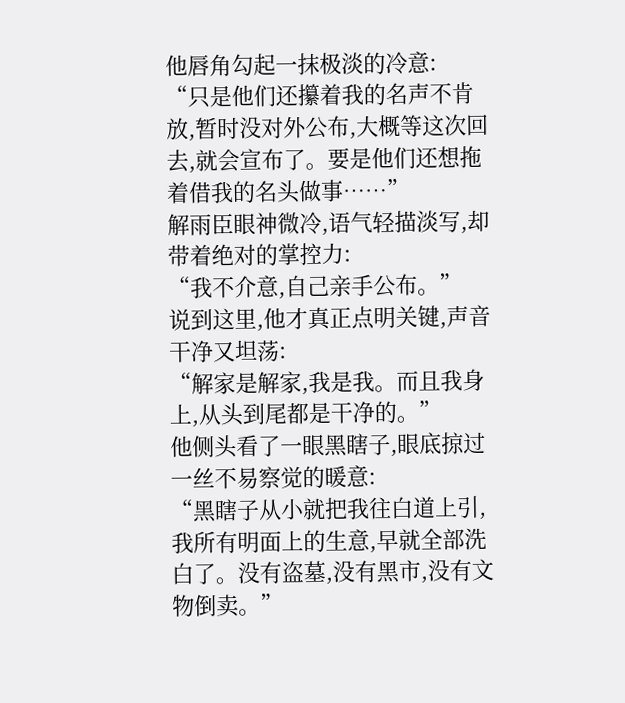他唇角勾起一抹极淡的冷意:
“只是他们还攥着我的名声不肯放,暂时没对外公布,大概等这次回去,就会宣布了。要是他们还想拖着借我的名头做事……”
解雨臣眼神微冷,语气轻描淡写,却带着绝对的掌控力:
“我不介意,自己亲手公布。”
说到这里,他才真正点明关键,声音干净又坦荡:
“解家是解家,我是我。而且我身上,从头到尾都是干净的。”
他侧头看了一眼黑瞎子,眼底掠过一丝不易察觉的暖意:
“黑瞎子从小就把我往白道上引,我所有明面上的生意,早就全部洗白了。没有盗墓,没有黑市,没有文物倒卖。”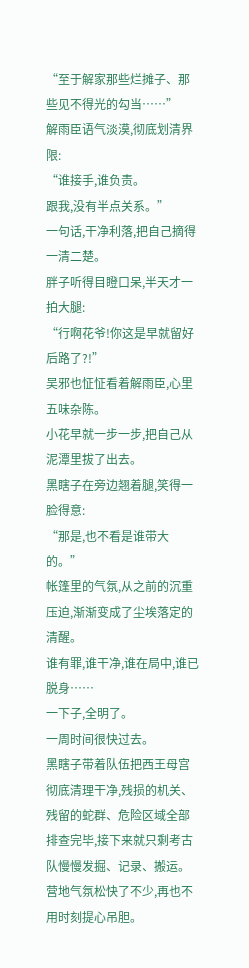“至于解家那些烂摊子、那些见不得光的勾当……”
解雨臣语气淡漠,彻底划清界限:
“谁接手,谁负责。
跟我,没有半点关系。”
一句话,干净利落,把自己摘得一清二楚。
胖子听得目瞪口呆,半天才一拍大腿:
“行啊花爷!你这是早就留好后路了?!”
吴邪也怔怔看着解雨臣,心里五味杂陈。
小花早就一步一步,把自己从泥潭里拔了出去。
黑瞎子在旁边翘着腿,笑得一脸得意:
“那是,也不看是谁带大的。”
帐篷里的气氛,从之前的沉重压迫,渐渐变成了尘埃落定的清醒。
谁有罪,谁干净,谁在局中,谁已脱身……
一下子,全明了。
一周时间很快过去。
黑瞎子带着队伍把西王母宫彻底清理干净,残损的机关、残留的蛇群、危险区域全部排查完毕,接下来就只剩考古队慢慢发掘、记录、搬运。营地气氛松快了不少,再也不用时刻提心吊胆。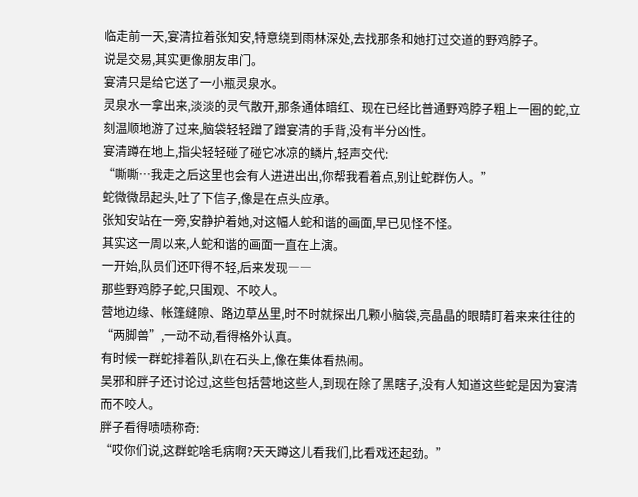临走前一天,宴清拉着张知安,特意绕到雨林深处,去找那条和她打过交道的野鸡脖子。
说是交易,其实更像朋友串门。
宴清只是给它送了一小瓶灵泉水。
灵泉水一拿出来,淡淡的灵气散开,那条通体暗红、现在已经比普通野鸡脖子粗上一圈的蛇,立刻温顺地游了过来,脑袋轻轻蹭了蹭宴清的手背,没有半分凶性。
宴清蹲在地上,指尖轻轻碰了碰它冰凉的鳞片,轻声交代:
“嘶嘶…我走之后这里也会有人进进出出,你帮我看着点,别让蛇群伤人。”
蛇微微昂起头,吐了下信子,像是在点头应承。
张知安站在一旁,安静护着她,对这幅人蛇和谐的画面,早已见怪不怪。
其实这一周以来,人蛇和谐的画面一直在上演。
一开始,队员们还吓得不轻,后来发现――
那些野鸡脖子蛇,只围观、不咬人。
营地边缘、帐篷缝隙、路边草丛里,时不时就探出几颗小脑袋,亮晶晶的眼睛盯着来来往往的“两脚兽”,一动不动,看得格外认真。
有时候一群蛇排着队,趴在石头上,像在集体看热闹。
吴邪和胖子还讨论过,这些包括营地这些人,到现在除了黑瞎子,没有人知道这些蛇是因为宴清而不咬人。
胖子看得啧啧称奇:
“哎你们说,这群蛇啥毛病啊?天天蹲这儿看我们,比看戏还起劲。”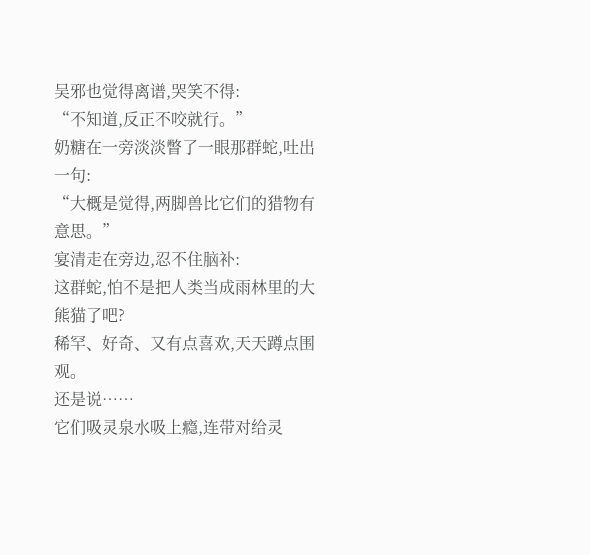吴邪也觉得离谱,哭笑不得:
“不知道,反正不咬就行。”
奶糖在一旁淡淡瞥了一眼那群蛇,吐出一句:
“大概是觉得,两脚兽比它们的猎物有意思。”
宴清走在旁边,忍不住脑补:
这群蛇,怕不是把人类当成雨林里的大熊猫了吧?
稀罕、好奇、又有点喜欢,天天蹲点围观。
还是说……
它们吸灵泉水吸上瘾,连带对给灵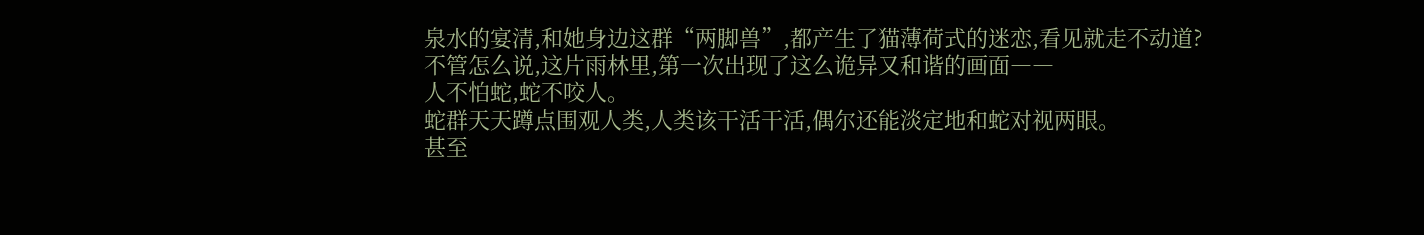泉水的宴清,和她身边这群“两脚兽”,都产生了猫薄荷式的迷恋,看见就走不动道?
不管怎么说,这片雨林里,第一次出现了这么诡异又和谐的画面――
人不怕蛇,蛇不咬人。
蛇群天天蹲点围观人类,人类该干活干活,偶尔还能淡定地和蛇对视两眼。
甚至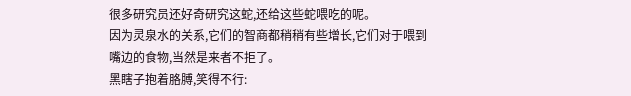很多研究员还好奇研究这蛇,还给这些蛇喂吃的呢。
因为灵泉水的关系,它们的智商都稍稍有些增长,它们对于喂到嘴边的食物,当然是来者不拒了。
黑瞎子抱着胳膊,笑得不行: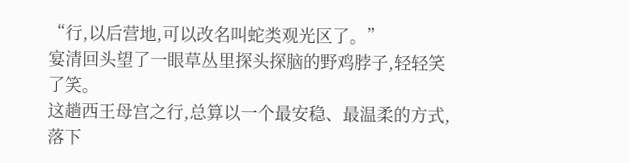“行,以后营地,可以改名叫蛇类观光区了。”
宴清回头望了一眼草丛里探头探脑的野鸡脖子,轻轻笑了笑。
这趟西王母宫之行,总算以一个最安稳、最温柔的方式,落下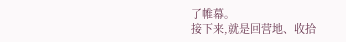了帷幕。
接下来,就是回营地、收拾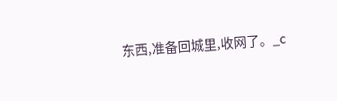东西,准备回城里,收网了。_c